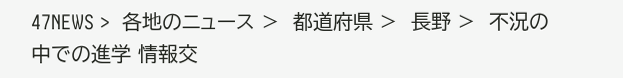47NEWS >  各地のニュース >  都道府県 >  長野 >  不況の中での進学 情報交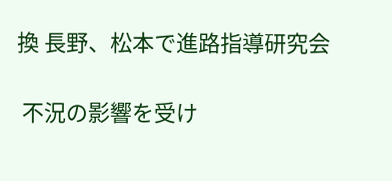換 長野、松本で進路指導研究会

 不況の影響を受け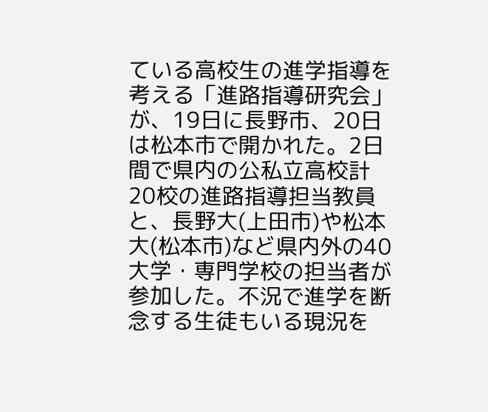ている高校生の進学指導を考える「進路指導研究会」が、19日に長野市、20日は松本市で開かれた。2日間で県内の公私立高校計20校の進路指導担当教員と、長野大(上田市)や松本大(松本市)など県内外の40大学・専門学校の担当者が参加した。不況で進学を断念する生徒もいる現況を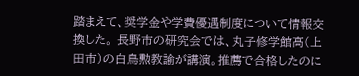踏まえて、奨学金や学費優遇制度について情報交換した。 長野市の研究会では、丸子修学館高(上田市)の白鳥勲教諭が講演。推薦で合格したのに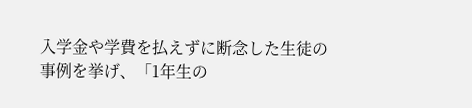入学金や学費を払えずに断念した生徒の事例を挙げ、「1年生の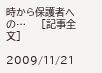時から保護者への…     [記事全文]

2009/11/21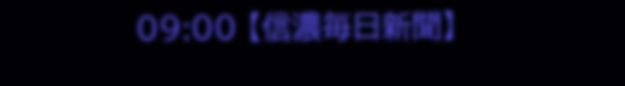09:00 【信濃毎日新聞】